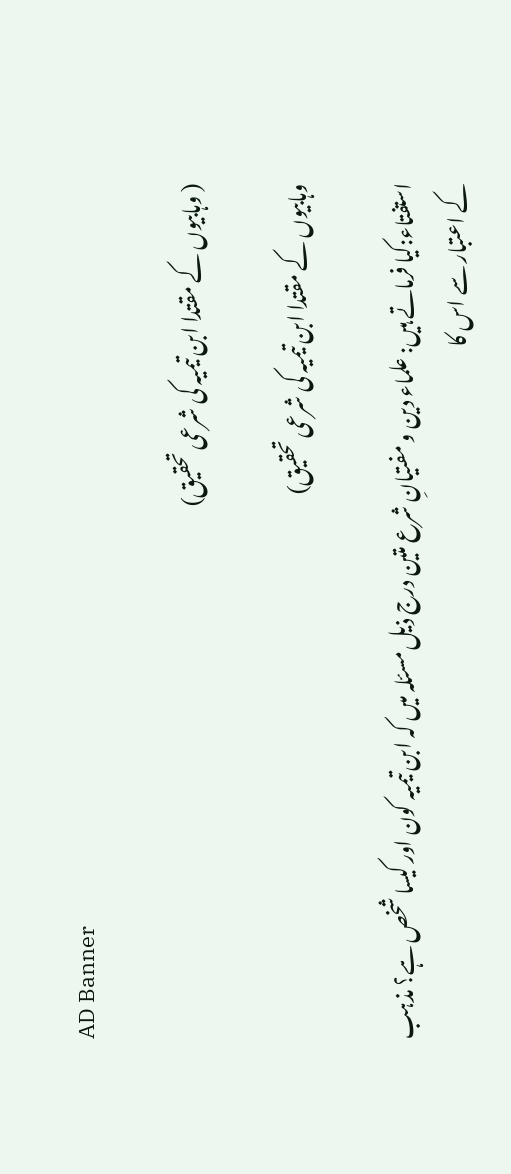AD Banner

( وہابیوں کے مقتدا ابن تیمیہ کی شرعی تحقیق)

وہابیوں کے مقتدا ابن تیمیہ کی شرعی تحقیق)

استفتاء:کیا فرماتے ہیں: علماء دین و مفتیانِ شرع متین درج ذیل مسئلہ میں کہ ابن تیمیہ کون اور کیسا شخص ہے؟ مذہب کے اعتبار سے اس کا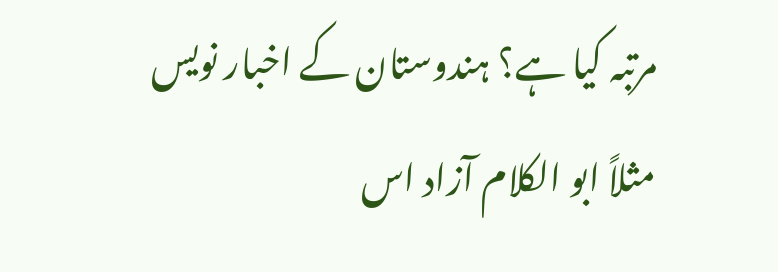مرتبہ کیا ہے؟ ہندوستان کے اخبار نویس مثلاً ابو الکلام آزاد اس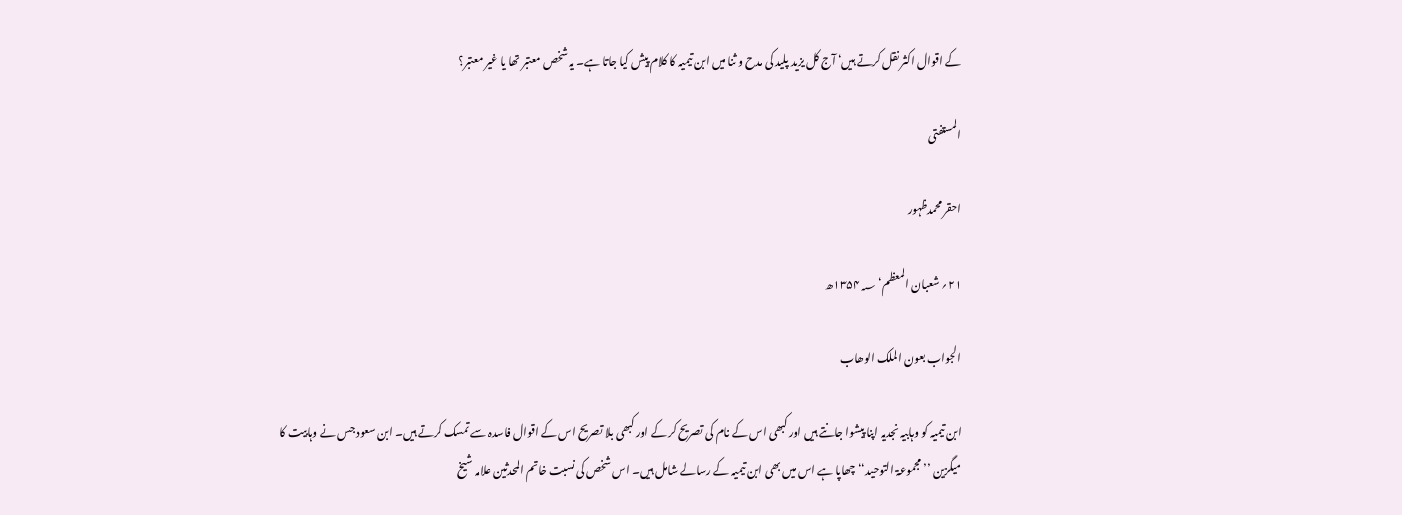کے اقوال اکثر نقل کرتے ہیں‘ آج کل یزید پلید کی مدح و ثنا میں ابن تیمیہ کا کلام پیش کیا جاتا ہے۔ یہ شخص معتبر تھا یا غیر معتبر؟

المستفتی

احقر محمدظہور

۲۱؍ شعبان المعظم‘ ۱۳۵۴؁ھ

الجواب بعون الملک الوھاب

ابن تیمیہ کو وہابیہ نجدیہ اپنا پیشوا جانتے ہیں اور کبھی اس کے نام کی تصریح کر کے اور کبھی بلا تصریح اس کے اقوال فاسدہ سے تمسک کرتے ہیں۔ ابن سعود جس نے وہابیت کا میگزین ’’مجموعۃ التوحید‘‘ چھاپا ہے اس میں بھی ابن تیمیہ کے رسالے شامل ہیں۔ اس شخص کی نسبت خاتم المحدثین علامہ شیخ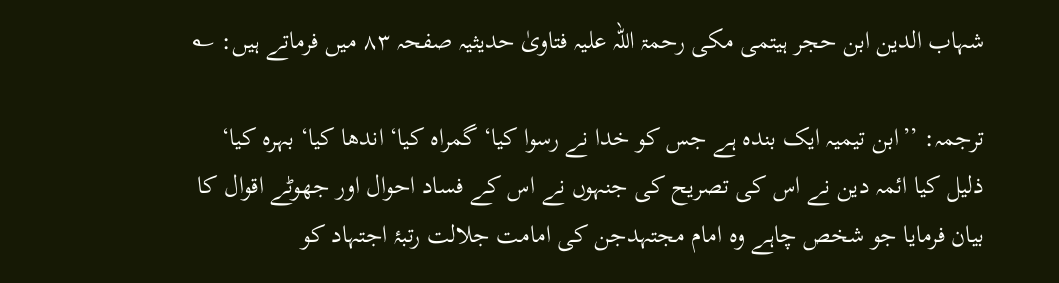شہاب الدین ابن حجر ہیتمی مکی رحمۃ اللہ علیہ فتاویٰ حدیثیہ صفحہ ۸۳ میں فرماتے ہیں: ؎

ترجمہ: ’’ابن تیمیہ ایک بندہ ہے جس کو خدا نے رسوا کیا‘ گمراہ کیا‘ اندھا کیا‘ بہرہ کیا‘ ذلیل کیا ائمہ دین نے اس کی تصریح کی جنہوں نے اس کے فساد احوال اور جھوٹے اقوال کا بیان فرمایا جو شخص چاہے وہ امام مجتہدجن کی امامت جلالت رتبۂ اجتہاد کو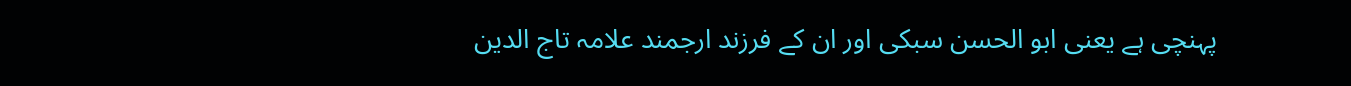پہنچی ہے یعنی ابو الحسن سبکی اور ان کے فرزند ارجمند علامہ تاج الدین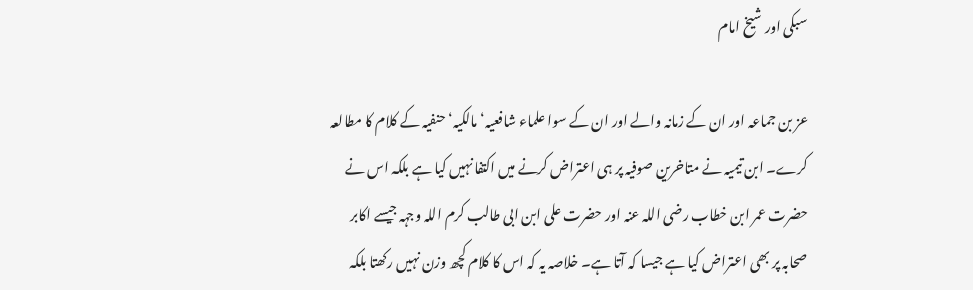سبکی اور شیخ امام

عز بن جماعہ اور ان کے زمانہ والے اور ان کے سوا علماء شافعیہ‘ مالکیہ‘ حنفیہ کے کلام کا مطالعہ کرے۔ ابن تیمیہ نے متاخرین صوفیہ پر ہی اعتراض کرنے میں اکتفا نہیں کیا ہے بلکہ اس نے حضرت عمر ابن خطاب رضی اللہ عنہ اور حضرت علی ابن ابی طالب کرم اللہ وجہہ جیسے اکابر صحابہ پر بھی اعتراض کیا ہے جیسا کہ آتا ہے۔ خلاصہ یہ کہ اس کا کلام کچھ وزن نہیں رکھتا بلکہ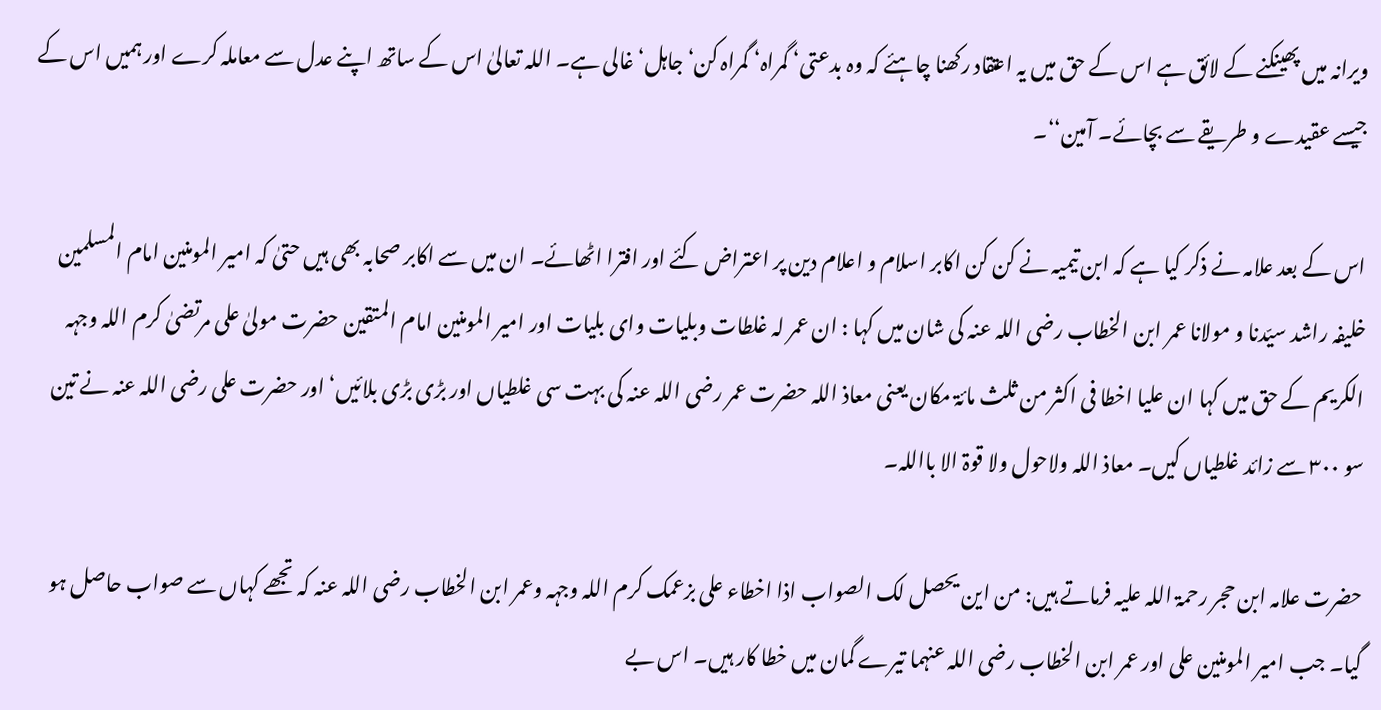ویرانہ میں پھینکنے کے لائق ہے اس کے حق میں یہ اعتقاد رکھنا چاہئے کہ وہ بدعتی‘ گمراہ‘ گمراہ کن‘ جاہل‘ غالی ہے۔ اللہ تعالیٰ اس کے ساتھ اپنے عدل سے معاملہ کرے اور ہمیں اس کے جیسے عقیدے و طریقے سے بچائے۔ آمین‘‘۔

اس کے بعد علامہ نے ذکر کیا ہے کہ ابن تیمیہ نے کن کن اکابر اسلام و اعلام دین پر اعتراض کئے اور افترا اٹھائے۔ ان میں سے اکابر صحابہ بھی ہیں حتیٰ کہ امیر المومنین امام المسلمین خلیفہ راشد سیّدنا و مولانا عمر ابن الخطاب رضی اللہ عنہ کی شان میں کہا : ان عمر لہ غلطات وبلیات وای بلیات اور امیر المومنین امام المتقین حضرت مولیٰ علی مرتضیٰ کرم اللہ وجہہ الکریم کے حق میں کہا ان علیا اخطا فی اکثر من ثلث مائۃ مکان یعنی معاذ اللہ حضرت عمر رضی اللہ عنہ کی بہت سی غلطیاں اور بڑی بڑی بلائیں‘ اور حضرت علی رضی اللہ عنہ نے تین سو ۳۰۰ سے زائد غلطیاں کیں۔ معاذ اللہ ولاحول ولا قوۃ الا بااللہ۔

حضرت علامہ ابن حجر رحمۃ اللہ علیہ فرماتے ہیں: من این یحصل لک الصواب اذا اخطاء علی بزعمک کرم اللہ وجہہ وعمر ابن الخطاب رضی اللہ عنہ کہ تجھے کہاں سے صواب حاصل ہو گیا۔ جب امیر المومنین علی اور عمر ابن الخطاب رضی اللہ عنہما تیرے گمان میں خطا کار ہیں۔ اس بے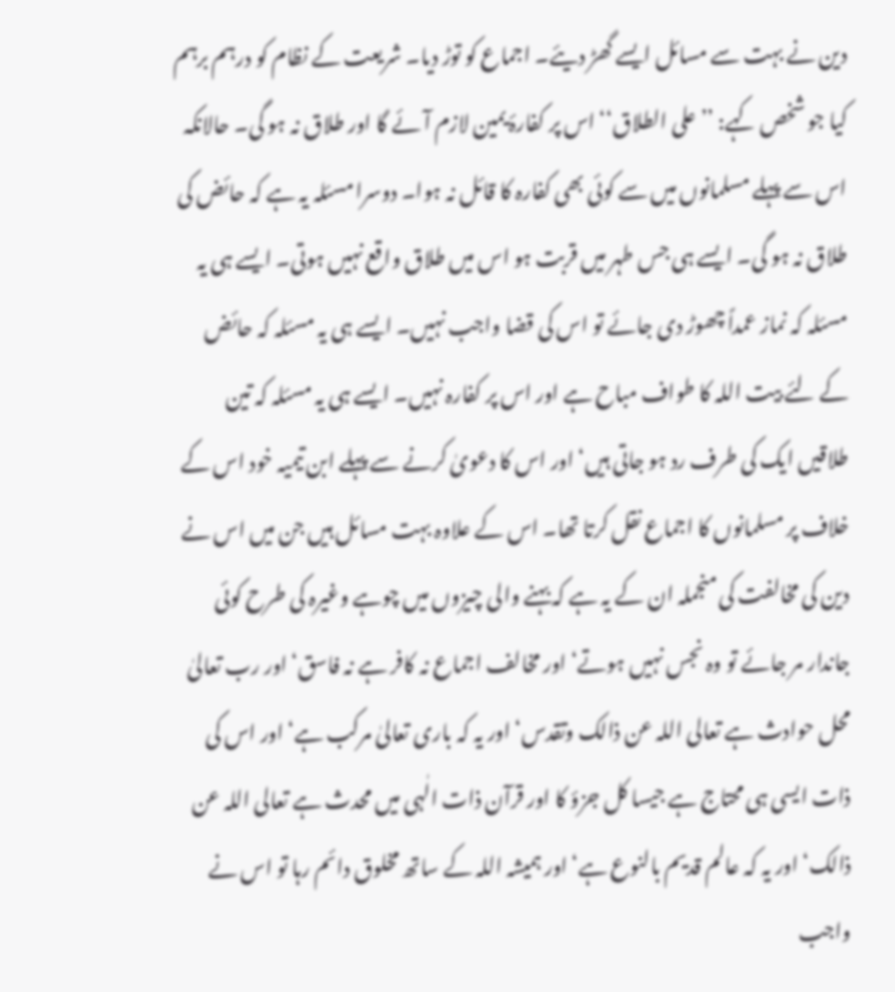دین نے بہت سے مسائل ایسے گھڑ دیئے۔ اجماع کو توڑ دیا۔ شریعت کے نظام کو درہم برہم کیا جو شخص کہے: ’’علی الطلاق‘‘ اس پر کفارۂ یمین لازم آئے گا اور طلاق نہ ہو گی۔ حالانکہ اس سے پہلے مسلمانوں میں سے کوئی بھی کفارہ کا قائل نہ ہوا۔ دوسرا مسئلہ یہ ہے کہ حائض کی طلاق نہ ہو گی۔ ایسے ہی جس طہر میں قربت ہو اس میں طلاق واقع نہیں ہوتی۔ ایسے ہی یہ مسئلہ کہ نماز عمداً چھوڑ دی جائے تو اس کی قضا واجب نہیں۔ ایسے ہی یہ مسئلہ کہ حائض کے لئے بیت اللہ کا طواف مباح ہے اور اس پر کفارہ نہیں۔ ایسے ہی یہ مسئلہ کہ تین طلاقیں ایک کی طرف رد ہو جاتی ہیں‘ اور اس کا دعویٰ کرنے سے پہلے ابن تیمیہ خود اس کے خلاف پر مسلمانوں کا اجماع نقل کرتا تھا۔ اس کے علاوہ بہت مسائل ہیں جن میں اس نے دین کی مخالفت کی منجملہ ان کے یہ ہے کہ بہنے والی چیزوں میں چوہے وغیرہ کی طرح کوئی جاندار مر جائے تو وہ نجس نہیں ہوتے‘ اور مخالف اجماع نہ کافر ہے نہ فاسق‘ اور رب تعالیٰ محل حوادث ہے تعالی اللہ عن ذالک وتقدس‘ اور یہ کہ باری تعالیٰ مرکب ہے‘ اور اس کی ذات ایسی ہی محتاج ہے جیسا کل جزؤ کا اور قرآن ذات الٰہی میں محدث ہے تعالی اللہ عن ذالک‘ اور یہ کہ عالم قدیم بالنوع ہے‘ اور ہمیشہ اللہ کے ساتھ مخلوق دائم رہا تو اس نے واجب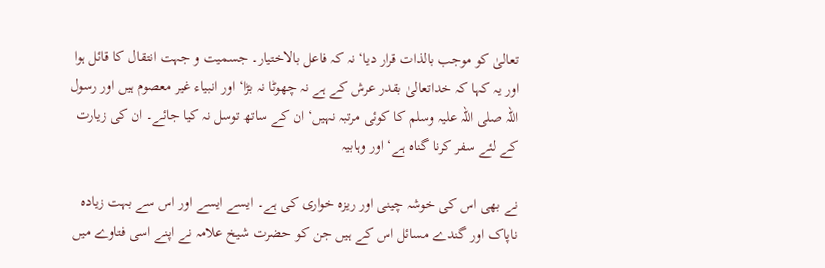تعالیٰ کو موجب بالذات قرار دیا‘ نہ کہ فاعل بالاختیار۔ جسمیت و جہت انتقال کا قائل ہوا اور یہ کہا کہ خداتعالیٰ بقدر عرش کے ہے نہ چھوٹا نہ بڑا‘ اور انبیاء غیر معصوم ہیں اور رسول اللہ صلی اللہ علیہ وسلم کا کوئی مرتبہ نہیں‘ ان کے ساتھ توسل نہ کیا جائے۔ ان کی زیارت کے لئے سفر کرنا گناہ ہے‘ اور وہابیہ

نے بھی اس کی خوشہ چینی اور ریزہ خواری کی ہے۔ ایسے ایسے اور اس سے بہت زیادہ ناپاک اور گندے مسائل اس کے ہیں جن کو حضرت شیخ علامہ نے اپنے اسی فتاوے میں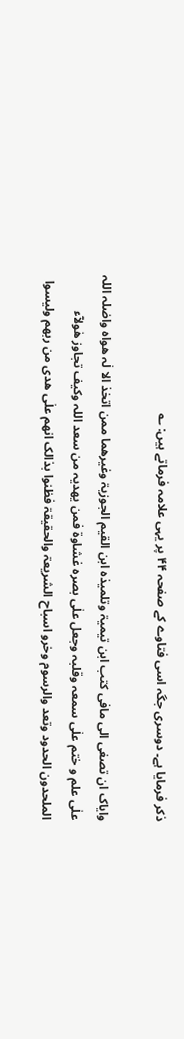ذکر فرمایا ہے۔ دوسری جگہ اسی فتاوے کے صفحہ ۴۴ پر یہی علامہ فرماتے ہیں: ؎

وایاک ان تصغی الی مافی کتب ابن تیمیۃ وتلمیذہ ابن القیم الجوزیۃ وغیرھما ممن اتخذ الا لٰہ ھواہ واضلہ اللہ علٰی علم و ختم علٰی سمعہ وقلبہ وجعل علٰی بصرہ غشاوۃ فمن یھدیہ من سعد اللہ وکیف تجاوز ھٰولآء الملحدون الحدود وتعد والرسوم وخرو اسباح الشریعۃ والحقیقۃ فظنوا بذالک انھم علٰی ھدی من ربھم ولیسوا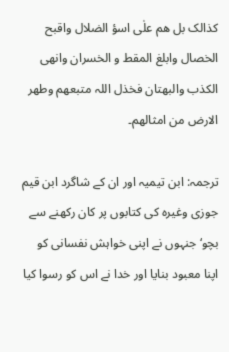کذالک بل ھم علٰی اسؤ الضلال واقبح الخصال وابلغ المقط و الخسران وانھی الکذب والبھتان فخذل اللہ متبعھم وطھر الارض من امثالھم۔

ترجمہ: ابن تیمیہ اور ان کے شاگرد ابن قیم جوزی وغیرہ کی کتابوں پر کان رکھنے سے بچو‘ جنہوں نے اپنی خواہش نفسانی کو اپنا معبود بنایا اور خدا نے اس کو رسوا کیا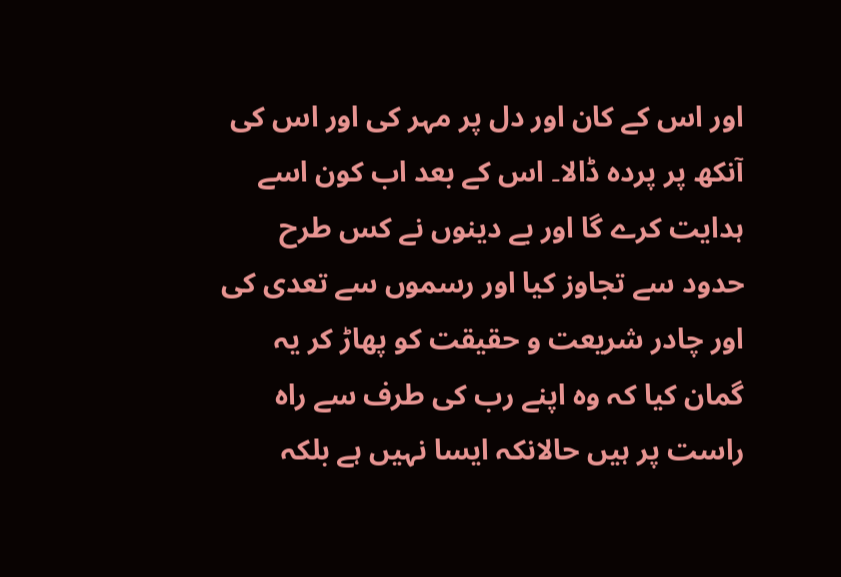اور اس کے کان اور دل پر مہر کی اور اس کی آنکھ پر پردہ ڈالا۔ اس کے بعد اب کون اسے ہدایت کرے گا اور بے دینوں نے کس طرح حدود سے تجاوز کیا اور رسموں سے تعدی کی اور چادر شریعت و حقیقت کو پھاڑ کر یہ گمان کیا کہ وہ اپنے رب کی طرف سے راہ راست پر ہیں حالانکہ ایسا نہیں ہے بلکہ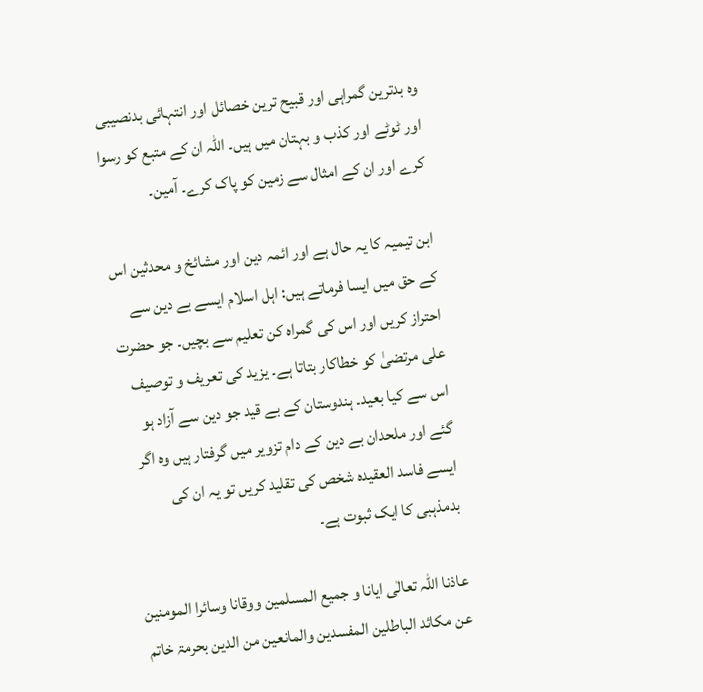وہ بدترین گمراہی اور قبیح ترین خصائل اور انتہائی بدنصیبی اور ٹوٹے اور کذب و بہتان میں ہیں۔ اللہ ان کے متبع کو رسوا کرے اور ان کے امثال سے زمین کو پاک کرے۔ آمین۔

ابن تیمیہ کا یہ حال ہے اور ائمہ دین اور مشائخ و محدثین اس کے حق میں ایسا فرماتے ہیں: اہل اسلام ایسے بے دین سے احتراز کریں اور اس کی گمراہ کن تعلیم سے بچیں۔ جو حضرت علی مرتضیٰ کو خطاکار بتاتا ہے۔ یزید کی تعریف و توصیف اس سے کیا بعید۔ ہندوستان کے بے قید جو دین سے آزاد ہو گئے اور ملحدان بے دین کے دام تزویر میں گرفتار ہیں وہ اگر ایسے فاسد العقیدہ شخص کی تقلید کریں تو یہ ان کی بدمذہبی کا ایک ثبوت ہے۔

عاذنا اللہ تعالٰی ایانا و جمیع المسلمین ووقانا وسائرا المومنین عن مکائد الباطلین المفسدین والمانعین من الدین بحرمۃ خاتم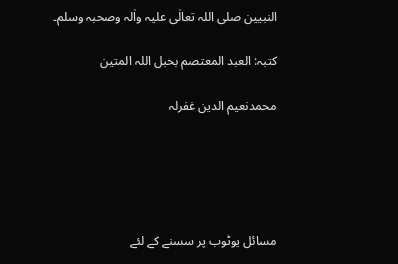النبیین صلی اللہ تعالٰی علیہ واٰلہ وصحبہ وسلم۔

کتبہ: العبد المعتصم بحبل اللہ المتین

محمدنعیم الدین غفرلہ





مسائل یوٹوب پر سسنے کے لئے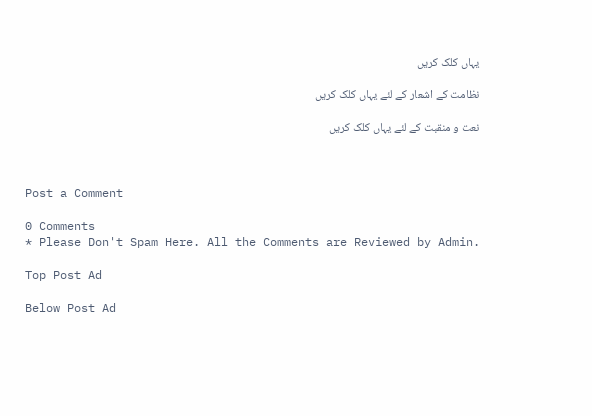یہاں کلک کریں

نظامت کے اشعار کے لئے یہاں کلک کریں

نعت و منقبت کے لئے یہاں کلک کریں



Post a Comment

0 Comments
* Please Don't Spam Here. All the Comments are Reviewed by Admin.

Top Post Ad

Below Post Ad